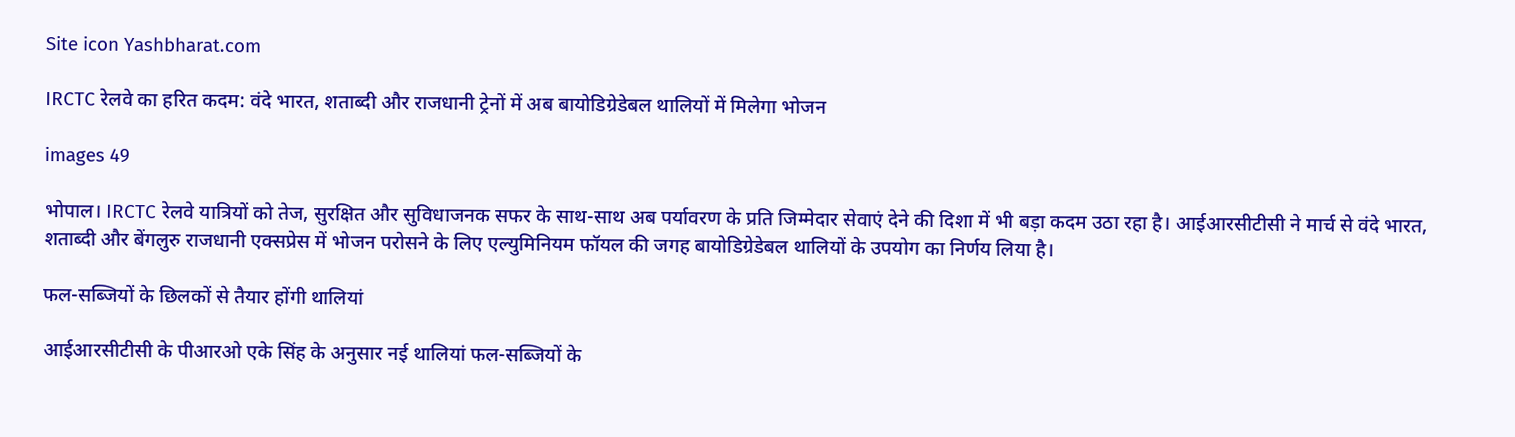Site icon Yashbharat.com

IRCTC रेलवे का हरित कदम: वंदे भारत, शताब्दी और राजधानी ट्रेनों में अब बायोडिग्रेडेबल थालियों में मिलेगा भोजन

images 49

भोपाल। IRCTC रेलवे यात्रियों को तेज, सुरक्षित और सुविधाजनक सफर के साथ-साथ अब पर्यावरण के प्रति जिम्मेदार सेवाएं देने की दिशा में भी बड़ा कदम उठा रहा है। आईआरसीटीसी ने मार्च से वंदे भारत, शताब्दी और बेंगलुरु राजधानी एक्सप्रेस में भोजन परोसने के लिए एल्युमिनियम फॉयल की जगह बायोडिग्रेडेबल थालियों के उपयोग का निर्णय लिया है।

फल-सब्जियों के छिलकों से तैयार होंगी थालियां

आईआरसीटीसी के पीआरओ एके सिंह के अनुसार नई थालियां फल-सब्जियों के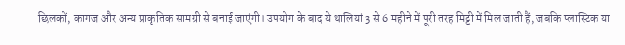छिलकों, कागज और अन्य प्राकृतिक सामग्री से बनाई जाएंगी। उपयोग के बाद ये थालियां 3 से 6 महीने में पूरी तरह मिट्टी में मिल जाती हैं, जबकि प्लास्टिक या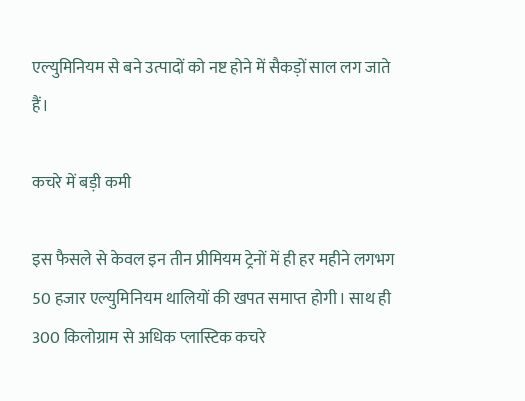एल्युमिनियम से बने उत्पादों को नष्ट होने में सैकड़ों साल लग जाते हैं।

कचरे में बड़ी कमी

इस फैसले से केवल इन तीन प्रीमियम ट्रेनों में ही हर महीने लगभग 50 हजार एल्युमिनियम थालियों की खपत समाप्त होगी। साथ ही 300 किलोग्राम से अधिक प्लास्टिक कचरे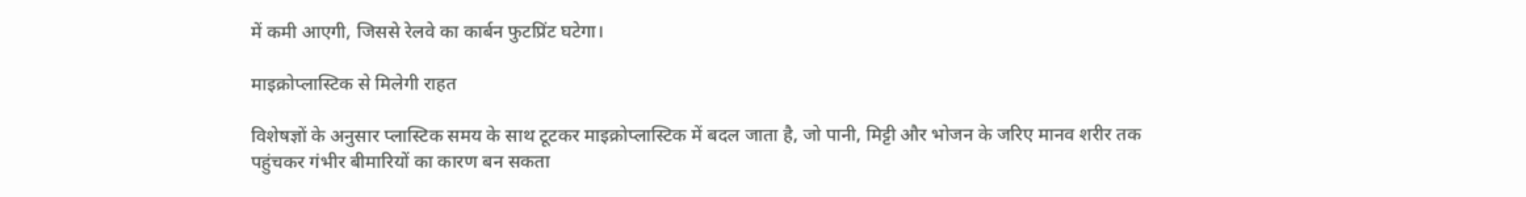में कमी आएगी, जिससे रेलवे का कार्बन फुटप्रिंट घटेगा।

माइक्रोप्लास्टिक से मिलेगी राहत

विशेषज्ञों के अनुसार प्लास्टिक समय के साथ टूटकर माइक्रोप्लास्टिक में बदल जाता है, जो पानी, मिट्टी और भोजन के जरिए मानव शरीर तक पहुंचकर गंभीर बीमारियों का कारण बन सकता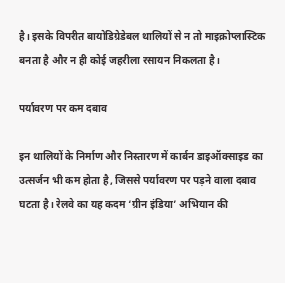है। इसके विपरीत बायोडिग्रेडेबल थालियों से न तो माइक्रोप्लास्टिक बनता है और न ही कोई जहरीला रसायन निकलता है।

पर्यावरण पर कम दबाव

इन थालियों के निर्माण और निस्तारण में कार्बन डाइऑक्साइड का उत्सर्जन भी कम होता है, जिससे पर्यावरण पर पड़ने वाला दबाव घटता है। रेलवे का यह कदम ‘ग्रीन इंडिया’ अभियान की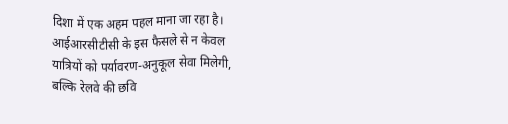दिशा में एक अहम पहल माना जा रहा है। आईआरसीटीसी के इस फैसले से न केवल यात्रियों को पर्यावरण-अनुकूल सेवा मिलेगी, बल्कि रेलवे की छवि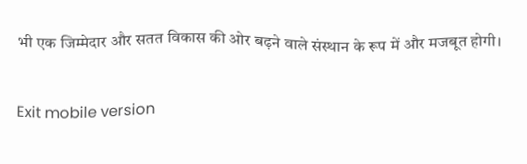भी एक जिम्मेदार और सतत विकास की ओर बढ़ने वाले संस्थान के रूप में और मजबूत होगी।

Exit mobile version